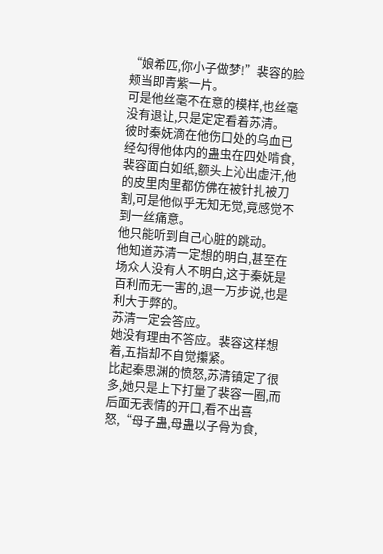“娘希匹,你小子做梦!”裴容的脸颊当即青紫一片。
可是他丝毫不在意的模样,也丝毫没有退让,只是定定看着苏清。
彼时秦妩滴在他伤口处的乌血已经勾得他体内的蛊虫在四处啃食,裴容面白如纸,额头上沁出虚汗,他的皮里肉里都仿佛在被针扎被刀割,可是他似乎无知无觉,竟感觉不到一丝痛意。
他只能听到自己心脏的跳动。
他知道苏清一定想的明白,甚至在场众人没有人不明白,这于秦妩是百利而无一害的,退一万步说,也是利大于弊的。
苏清一定会答应。
她没有理由不答应。裴容这样想着,五指却不自觉攥紧。
比起秦思渊的愤怒,苏清镇定了很多,她只是上下打量了裴容一圈,而后面无表情的开口,看不出喜怒,“母子蛊,母蛊以子骨为食,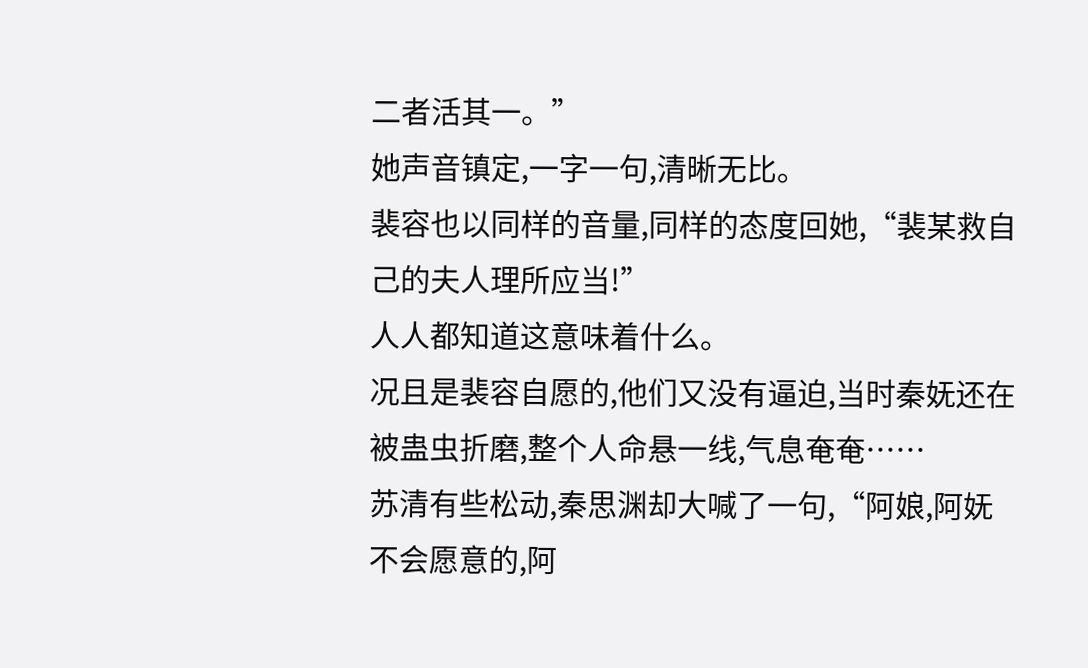二者活其一。”
她声音镇定,一字一句,清晰无比。
裴容也以同样的音量,同样的态度回她,“裴某救自己的夫人理所应当!”
人人都知道这意味着什么。
况且是裴容自愿的,他们又没有逼迫,当时秦妩还在被蛊虫折磨,整个人命悬一线,气息奄奄……
苏清有些松动,秦思渊却大喊了一句,“阿娘,阿妩不会愿意的,阿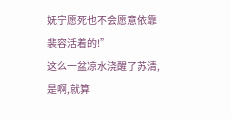妩宁愿死也不会愿意依靠裴容活着的!”
这么一盆凉水浇醒了苏清,是啊,就算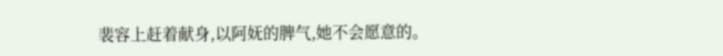裴容上赶着献身,以阿妩的脾气,她不会愿意的。